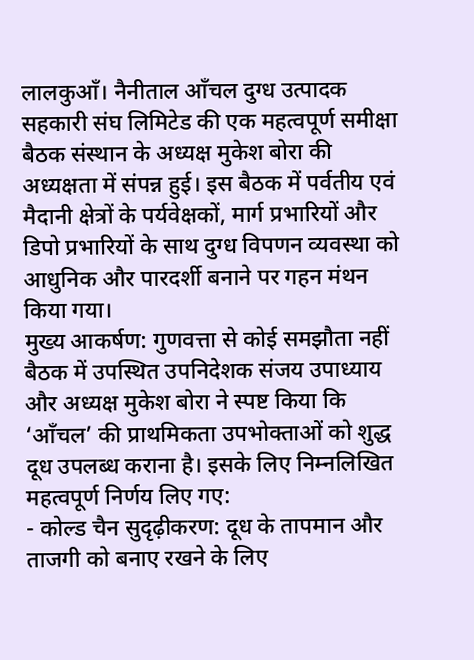लालकुआँ। नैनीताल आँचल दुग्ध उत्पादक सहकारी संघ लिमिटेड की एक महत्वपूर्ण समीक्षा बैठक संस्थान के अध्यक्ष मुकेश बोरा की अध्यक्षता में संपन्न हुई। इस बैठक में पर्वतीय एवं मैदानी क्षेत्रों के पर्यवेक्षकों, मार्ग प्रभारियों और डिपो प्रभारियों के साथ दुग्ध विपणन व्यवस्था को आधुनिक और पारदर्शी बनाने पर गहन मंथन किया गया।
मुख्य आकर्षण: गुणवत्ता से कोई समझौता नहीं
बैठक में उपस्थित उपनिदेशक संजय उपाध्याय और अध्यक्ष मुकेश बोरा ने स्पष्ट किया कि ‘आँचल’ की प्राथमिकता उपभोक्ताओं को शुद्ध दूध उपलब्ध कराना है। इसके लिए निम्नलिखित महत्वपूर्ण निर्णय लिए गए:
- कोल्ड चैन सुदृढ़ीकरण: दूध के तापमान और ताजगी को बनाए रखने के लिए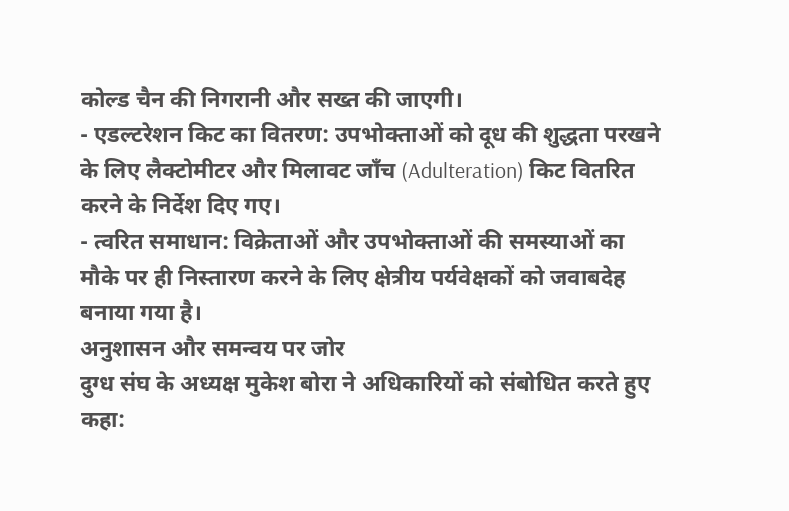कोल्ड चैन की निगरानी और सख्त की जाएगी।
- एडल्टरेशन किट का वितरण: उपभोक्ताओं को दूध की शुद्धता परखने के लिए लैक्टोमीटर और मिलावट जाँच (Adulteration) किट वितरित करने के निर्देश दिए गए।
- त्वरित समाधान: विक्रेताओं और उपभोक्ताओं की समस्याओं का मौके पर ही निस्तारण करने के लिए क्षेत्रीय पर्यवेक्षकों को जवाबदेह बनाया गया है।
अनुशासन और समन्वय पर जोर
दुग्ध संघ के अध्यक्ष मुकेश बोरा ने अधिकारियों को संबोधित करते हुए कहा: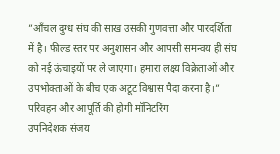”आँचल दुग्ध संघ की साख उसकी गुणवत्ता और पारदर्शिता में है। फील्ड स्तर पर अनुशासन और आपसी समन्वय ही संघ को नई ऊंचाइयों पर ले जाएगा। हमारा लक्ष्य विक्रेताओं और उपभोक्ताओं के बीच एक अटूट विश्वास पैदा करना है।”
परिवहन और आपूर्ति की होगी मॉनिटरिंग
उपनिदेशक संजय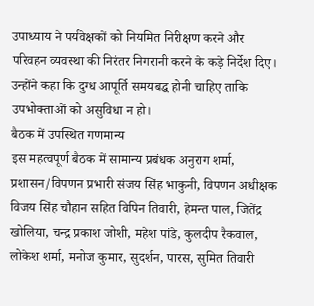उपाध्याय ने पर्यवेक्षकों को नियमित निरीक्षण करने और परिवहन व्यवस्था की निरंतर निगरानी करने के कड़े निर्देश दिए। उन्होंने कहा कि दुग्ध आपूर्ति समयबद्ध होनी चाहिए ताकि उपभोक्ताओं को असुविधा न हो।
बैठक में उपस्थित गणमान्य
इस महत्वपूर्ण बैठक में सामान्य प्रबंधक अनुराग शर्मा, प्रशासन/विपणन प्रभारी संजय सिंह भाकुनी, विपणन अधीक्षक विजय सिंह चौहान सहित विपिन तिवारी, हेमन्त पाल, जितेंद्र खोलिया, चन्द्र प्रकाश जोशी, महेश पांडे, कुलदीप रैकवाल, लोकेश शर्मा, मनोज कुमार, सुदर्शन, पारस, सुमित तिवारी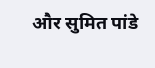और सुमित पांडे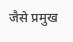जैसे प्रमुख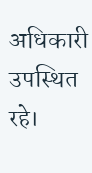अधिकारी उपस्थित रहे।